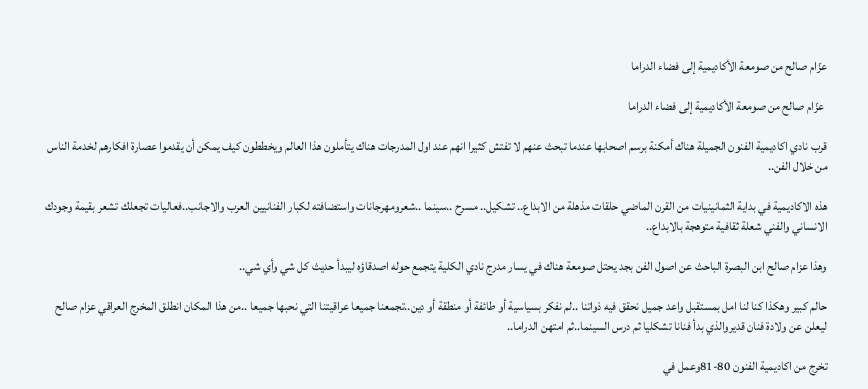عزّام صالح من صومعة الأكاديمية إلى فضاء الدراما

 عزّام صالح من صومعة الأكاديمية إلى فضاء الدراما

قرب نادي اكاديمية الفنون الجميلة هناك أمكنة برسم اصحابها عندما تبحث عنهم لا تفتش كثيرا انهم عند اول المدرجات هناك يتأملون هذا العالم ويخططون كيف يمكن أن يقدموا عصارة افكارهم لخدمة الناس من خلال الفن..

هذه الاكاديمية في بداية الثمانينيات من القرن الماضي حلقات مذهلة من الابداع.. تشكيل.. مسرح ..سينما ..شعرومهرجانات واستضافته لكبار الفنانيين العرب والاجانب..فعاليات تجعلك تشعر بقيمة وجودك الانساني والفني شعلة ثقافية متوهجة بالابداع..

وهذا عزام صالح ابن البصرة الباحث عن اصول الفن بجد يحتل صومعة هناك في يسار مدرج نادي الكلية يتجمع حوله اصدقاؤه ليبدأ حديث كل شي وأي شي..

حالم كبير وهكذا كنا لنا امل بمستقبل واعد جميل نحقق فيه ذواتنا ..لم نفكر بسياسية أو طائفة أو منطقة أو دين..تجمعنا جميعا عراقيتنا التي نحبها جميعا ..من هذا المكان انطلق المخرج العراقي عزام صالح ليعلن عن ولادة فنان قديروالذي بدأ فنانا تشكليا ثم درس السينما..ثم امتهن الدراما..

تخرج من اكاديمية الفنون 80-81وعمل في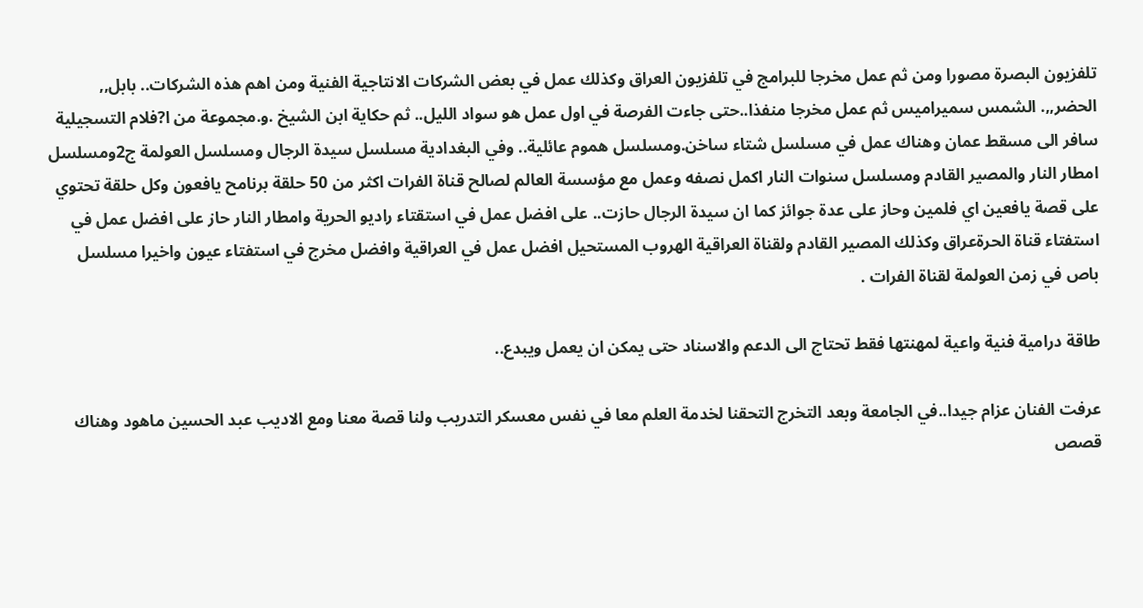تلفزيون البصرة مصورا ومن ثم عمل مخرجا للبرامج في تلفزيون العراق وكذلك عمل في بعض الشركات الانتاجية الفنية ومن اهم هذه الشركات.. بابل,, الحضر,,. الشمس سميراميس ثم عمل مخرجا منفذا..حتى جاءت الفرصة في اول عمل هو سواد الليل.. ثم حكاية ابن الشيخ .و.مجموعة من ا?فلام التسجيلية سافر الى مسقط عمان وهناك عمل في مسلسل شتاء ساخن.ومسلسل هموم عائلية.. وفي البغدادية مسلسل سيدة الرجال ومسلسل العولمة ج2ومسلسل امطار النار والمصير القادم ومسلسل سنوات النار اكمل نصفه وعمل مع مؤسسة العالم لصالح قناة الفرات اكثر من 50 حلقة برنامح يافعون وكل حلقة تحتوي على قصة يافعين اي فلمين وحاز على عدة جوائز كما ان سيدة الرجال حازت.. على افضل عمل في استقتاء راديو الحرية وامطار النار حاز على افضل عمل في استفتاء قناة الحرةعراق وكذلك المصير القادم ولقناة العراقية الهروب المستحيل افضل عمل في العراقية وافضل مخرج في استفتاء عيون واخيرا مسلسل باص في زمن العولمة لقناة الفرات .

طاقة درامية فنية واعية لمهنتها فقط تحتاج الى الدعم والاسناد حتى يمكن ان يعمل ويبدع..

عرفت الفنان عزام جيدا..في الجامعة وبعد التخرج التحقنا لخدمة العلم معا في نفس معسكر التدريب ولنا قصة معنا ومع الاديب عبد الحسين ماهود وهناك قصص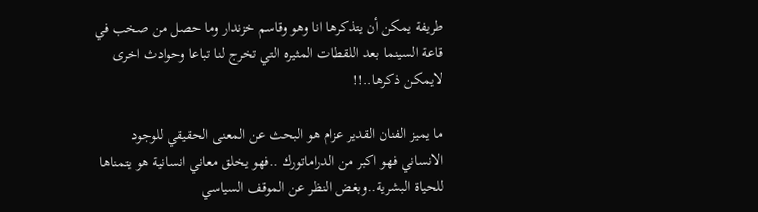طريفة يمكن أن يتذكرها انا وهو وقاسم خزندار وما حصل من صخب في قاعة السينما بعد اللقطات المثيره التي تخرج لنا تباعا وحوادث اخرى لايمكن ذكرها..!!

ما يميز الفنان القدير عزام هو البحث عن المعنى الحقيقي للوجود الانساني فهو اكبر من الدراماتورك ..فهو يخلق معاني انسانية هو يتمناها للحياة البشرية..وبغض النظر عن الموقف السياسي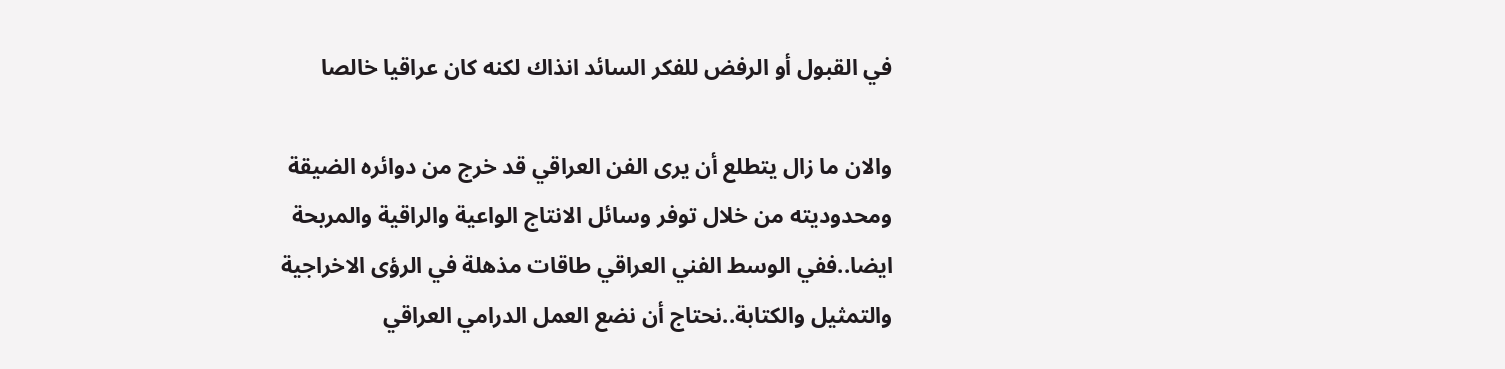في القبول أو الرفض للفكر السائد انذاك لكنه كان عراقيا خالصا

والان ما زال يتطلع أن يرى الفن العراقي قد خرج من دوائره الضيقة ومحدوديته من خلال توفر وسائل الانتاج الواعية والراقية والمربحة ايضا..ففي الوسط الفني العراقي طاقات مذهلة في الرؤى الاخراجية والتمثيل والكتابة..نحتاج أن نضع العمل الدرامي العراقي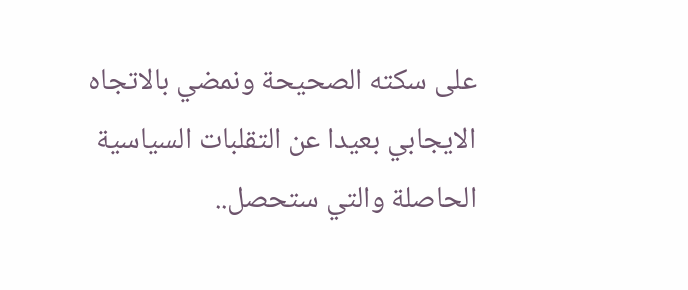على سكته الصحيحة ونمضي بالاتجاه الايجابي بعيدا عن التقلبات السياسية الحاصلة والتي ستحصل..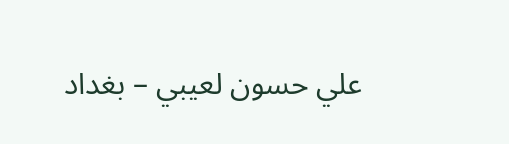علي حسون لعيبي – بغداد